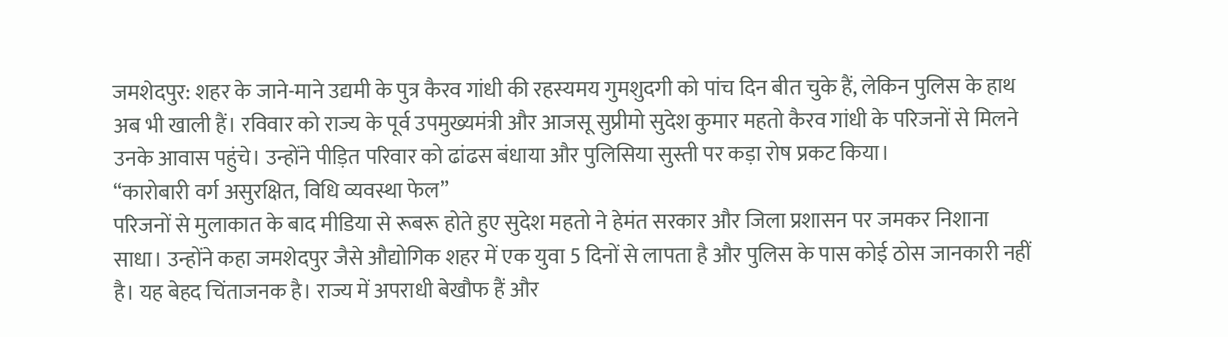जमशेदपुर: शहर के जाने-माने उद्यमी के पुत्र कैरव गांधी की रहस्यमय गुमशुदगी को पांच दिन बीत चुके हैं, लेकिन पुलिस के हाथ अब भी खाली हैं। रविवार को राज्य के पूर्व उपमुख्यमंत्री और आजसू सुप्रीमो सुदेश कुमार महतो कैरव गांधी के परिजनों से मिलने उनके आवास पहुंचे। उन्होंने पीड़ित परिवार को ढांढस बंधाया और पुलिसिया सुस्ती पर कड़ा रोष प्रकट किया।
“कारोबारी वर्ग असुरक्षित, विधि व्यवस्था फेल”
परिजनों से मुलाकात के बाद मीडिया से रूबरू होते हुए सुदेश महतो ने हेमंत सरकार और जिला प्रशासन पर जमकर निशाना साधा। उन्होंने कहा जमशेदपुर जैसे औद्योगिक शहर में एक युवा 5 दिनों से लापता है और पुलिस के पास कोई ठोस जानकारी नहीं है। यह बेहद चिंताजनक है। राज्य में अपराधी बेखौफ हैं और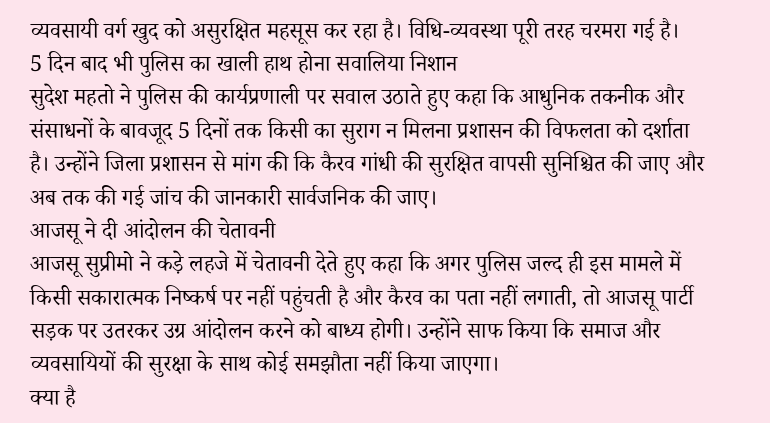व्यवसायी वर्ग खुद को असुरक्षित महसूस कर रहा है। विधि-व्यवस्था पूरी तरह चरमरा गई है।
5 दिन बाद भी पुलिस का खाली हाथ होना सवालिया निशान
सुदेश महतो ने पुलिस की कार्यप्रणाली पर सवाल उठाते हुए कहा कि आधुनिक तकनीक और संसाधनों के बावजूद 5 दिनों तक किसी का सुराग न मिलना प्रशासन की विफलता को दर्शाता है। उन्होंने जिला प्रशासन से मांग की कि कैरव गांधी की सुरक्षित वापसी सुनिश्चित की जाए और अब तक की गई जांच की जानकारी सार्वजनिक की जाए।
आजसू ने दी आंदोलन की चेतावनी
आजसू सुप्रीमो ने कड़े लहजे में चेतावनी देते हुए कहा कि अगर पुलिस जल्द ही इस मामले में किसी सकारात्मक निष्कर्ष पर नहीं पहुंचती है और कैरव का पता नहीं लगाती, तो आजसू पार्टी सड़क पर उतरकर उग्र आंदोलन करने को बाध्य होगी। उन्होंने साफ किया कि समाज और व्यवसायियों की सुरक्षा के साथ कोई समझौता नहीं किया जाएगा।
क्या है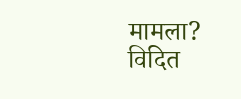मामला?
विदित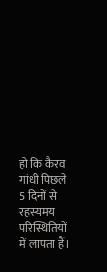हो कि कैरव गांधी पिछले 5 दिनों से रहस्यमय परिस्थितियों में लापता हैं।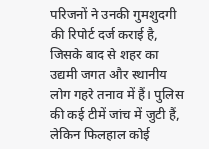परिजनों ने उनकी गुमशुदगी की रिपोर्ट दर्ज कराई है, जिसके बाद से शहर का उद्यमी जगत और स्थानीय लोग गहरे तनाव में हैं। पुलिस की कई टीमें जांच में जुटी हैं, लेकिन फिलहाल कोई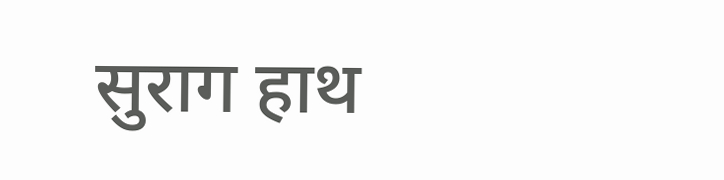सुराग हाथ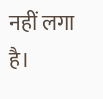नहीं लगा है।